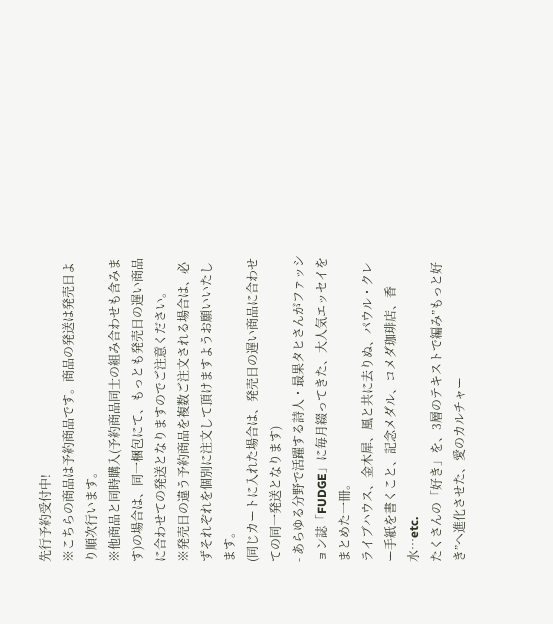先行予約受付中!
※こちらの商品は予約商品です。商品の発送は発売日より順次行います。
※他商品と同時購入(予約商品同士の組み合わせも含みます)の場合は、同一梱包にて、もっとも発売日の遅い商品に合わせての発送となりますのでご注意ください。
※発売日の違う予約商品を複数ご注文される場合は、必ずそれぞれを個別に注文して頂けますようお願いいたします。
(同じカートに入れた場合は、発売日の遅い商品に合わせての同一発送となります)
- あらゆる分野で活躍する詩人・最果タヒさんがファッション誌「FUDGE」に毎月綴ってきた、大人気エッセイをまとめた一冊。
ライブハウス、金木犀、風と共に去りぬ、パウル・クレー手紙を書くこと、記念メダル、コメダ珈琲店、香水…etc.
たくさんの「好き」を、3層のテキストで編み”もっと好き”へ進化させた、愛のカルチャー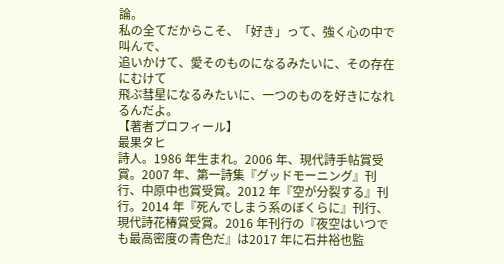論。
私の全てだからこそ、「好き」って、強く心の中で叫んで、
追いかけて、愛そのものになるみたいに、その存在にむけて
飛ぶ彗星になるみたいに、一つのものを好きになれるんだよ。
【著者プロフィール】
最果タヒ
詩人。1986 年生まれ。2006 年、現代詩手帖賞受賞。2007 年、第一詩集『グッドモーニング』刊行、中原中也賞受賞。2012 年『空が分裂する』刊行。2014 年『死んでしまう系のぼくらに』刊行、現代詩花椿賞受賞。2016 年刊行の『夜空はいつでも最高密度の青色だ』は2017 年に石井裕也監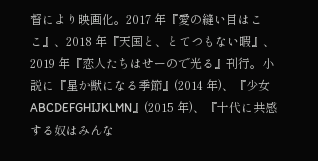督により映画化。2017 年『愛の縫い目はここ』、2018 年『天国と、とてつもない暇』、2019 年『恋人たちはせーので光る』刊行。小説に『星か獣になる季節』(2014 年)、『少女ABCDEFGHIJKLMN』(2015 年)、『十代に共感する奴はみんな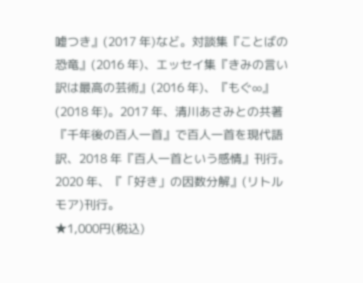嘘つき』(2017 年)など。対談集『ことばの恐竜』(2016 年)、エッセイ集『きみの言い訳は最高の芸術』(2016 年)、『もぐ∞』(2018 年)。2017 年、清川あさみとの共著『千年後の百人一首』で百人一首を現代語訳、2018 年『百人一首という感情』刊行。2020 年、『「好き」の因数分解』(リトルモア)刊行。
★1,000円(税込)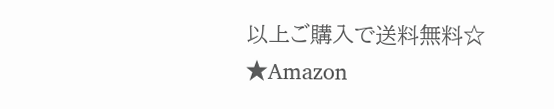以上ご購入で送料無料☆ ★Amazon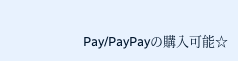Pay/PayPayの購入可能☆